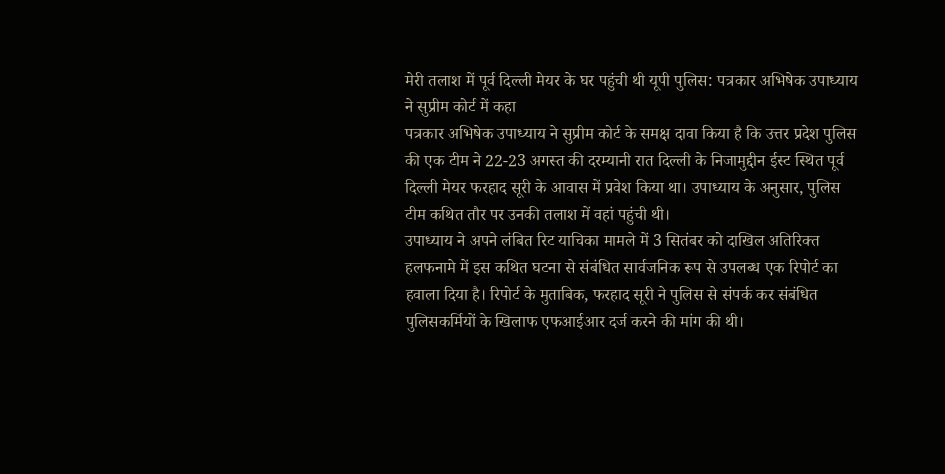मेरी तलाश में पूर्व दिल्ली मेयर के घर पहुंची थी यूपी पुलिस: पत्रकार अभिषेक उपाध्याय ने सुप्रीम कोर्ट में कहा
पत्रकार अभिषेक उपाध्याय ने सुप्रीम कोर्ट के समक्ष दावा किया है कि उत्तर प्रदेश पुलिस की एक टीम ने 22-23 अगस्त की दरम्यानी रात दिल्ली के निजामुद्दीन ईस्ट स्थित पूर्व दिल्ली मेयर फरहाद सूरी के आवास में प्रवेश किया था। उपाध्याय के अनुसार, पुलिस टीम कथित तौर पर उनकी तलाश में वहां पहुंची थी।
उपाध्याय ने अपने लंबित रिट याचिका मामले में 3 सितंबर को दाखिल अतिरिक्त हलफनामे में इस कथित घटना से संबंधित सार्वजनिक रूप से उपलब्ध एक रिपोर्ट का हवाला दिया है। रिपोर्ट के मुताबिक, फरहाद सूरी ने पुलिस से संपर्क कर संबंधित पुलिसकर्मियों के खिलाफ एफआईआर दर्ज करने की मांग की थी।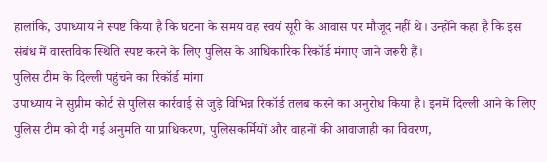हालांकि, उपाध्याय ने स्पष्ट किया है कि घटना के समय वह स्वयं सूरी के आवास पर मौजूद नहीं थे। उन्होंने कहा है कि इस संबंध में वास्तविक स्थिति स्पष्ट करने के लिए पुलिस के आधिकारिक रिकॉर्ड मंगाए जाने जरूरी हैं।
पुलिस टीम के दिल्ली पहुंचने का रिकॉर्ड मांगा
उपाध्याय ने सुप्रीम कोर्ट से पुलिस कार्रवाई से जुड़े विभिन्न रिकॉर्ड तलब करने का अनुरोध किया है। इनमें दिल्ली आने के लिए पुलिस टीम को दी गई अनुमति या प्राधिकरण, पुलिसकर्मियों और वाहनों की आवाजाही का विवरण,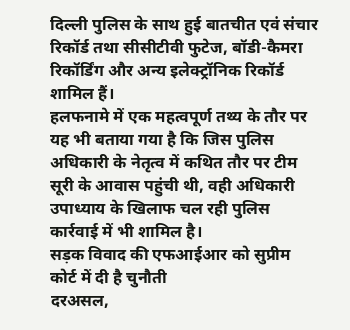दिल्ली पुलिस के साथ हुई बातचीत एवं संचार रिकॉर्ड तथा सीसीटीवी फुटेज, बॉडी-कैमरा रिकॉर्डिंग और अन्य इलेक्ट्रॉनिक रिकॉर्ड शामिल हैं।
हलफनामे में एक महत्वपूर्ण तथ्य के तौर पर यह भी बताया गया है कि जिस पुलिस अधिकारी के नेतृत्व में कथित तौर पर टीम सूरी के आवास पहुंची थी, वही अधिकारी उपाध्याय के खिलाफ चल रही पुलिस कार्रवाई में भी शामिल है।
सड़क विवाद की एफआईआर को सुप्रीम कोर्ट में दी है चुनौती
दरअसल,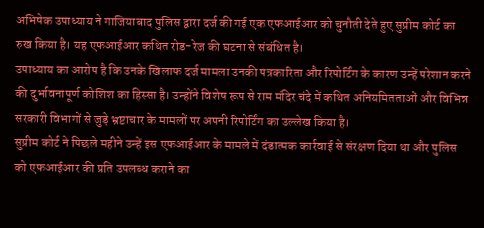अभिषेक उपाध्याय ने गाजियाबाद पुलिस द्वारा दर्ज की गई एक एफआईआर को चुनौती देते हुए सुप्रीम कोर्ट का रुख किया है। यह एफआईआर कथित रोड-रेज की घटना से संबंधित है।
उपाध्याय का आरोप है कि उनके खिलाफ दर्ज मामला उनकी पत्रकारिता और रिपोर्टिंग के कारण उन्हें परेशान करने की दुर्भावनापूर्ण कोशिश का हिस्सा है। उन्होंने विशेष रूप से राम मंदिर चंदे में कथित अनियमितताओं और विभिन्न सरकारी विभागों से जुड़े भ्रष्टाचार के मामलों पर अपनी रिपोर्टिंग का उल्लेख किया है।
सुप्रीम कोर्ट ने पिछले महीने उन्हें इस एफआईआर के मामले में दंडात्मक कार्रवाई से संरक्षण दिया था और पुलिस को एफआईआर की प्रति उपलब्ध कराने का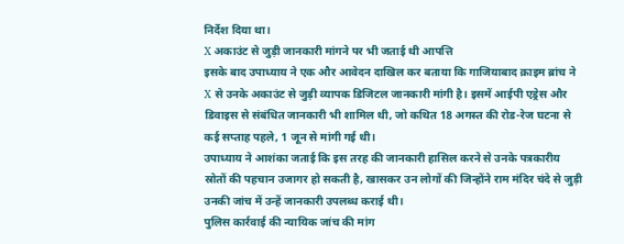निर्देश दिया था।
X अकाउंट से जुड़ी जानकारी मांगने पर भी जताई थी आपत्ति
इसके बाद उपाध्याय ने एक और आवेदन दाखिल कर बताया कि गाजियाबाद क्राइम ब्रांच ने X से उनके अकाउंट से जुड़ी व्यापक डिजिटल जानकारी मांगी है। इसमें आईपी एड्रेस और डिवाइस से संबंधित जानकारी भी शामिल थी, जो कथित 18 अगस्त की रोड-रेज घटना से कई सप्ताह पहले, 1 जून से मांगी गई थी।
उपाध्याय ने आशंका जताई कि इस तरह की जानकारी हासिल करने से उनके पत्रकारीय स्रोतों की पहचान उजागर हो सकती है, खासकर उन लोगों की जिन्होंने राम मंदिर चंदे से जुड़ी उनकी जांच में उन्हें जानकारी उपलब्ध कराई थी।
पुलिस कार्रवाई की न्यायिक जांच की मांग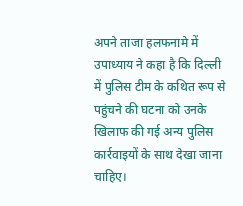अपने ताजा हलफनामे में उपाध्याय ने कहा है कि दिल्ली में पुलिस टीम के कथित रूप से पहुंचने की घटना को उनके खिलाफ की गई अन्य पुलिस कार्रवाइयों के साथ देखा जाना चाहिए।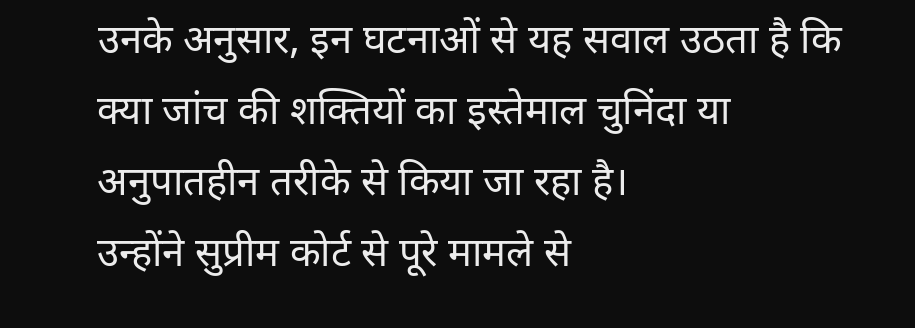उनके अनुसार, इन घटनाओं से यह सवाल उठता है कि क्या जांच की शक्तियों का इस्तेमाल चुनिंदा या अनुपातहीन तरीके से किया जा रहा है।
उन्होंने सुप्रीम कोर्ट से पूरे मामले से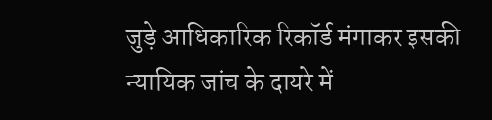जुड़े आधिकारिक रिकॉर्ड मंगाकर इसकी न्यायिक जांच के दायरे में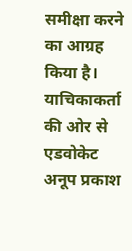समीक्षा करने का आग्रह किया है।
याचिकाकर्ता की ओर से एडवोकेट अनूप प्रकाश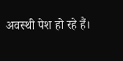अवस्थी पेश हो रहे हैं।